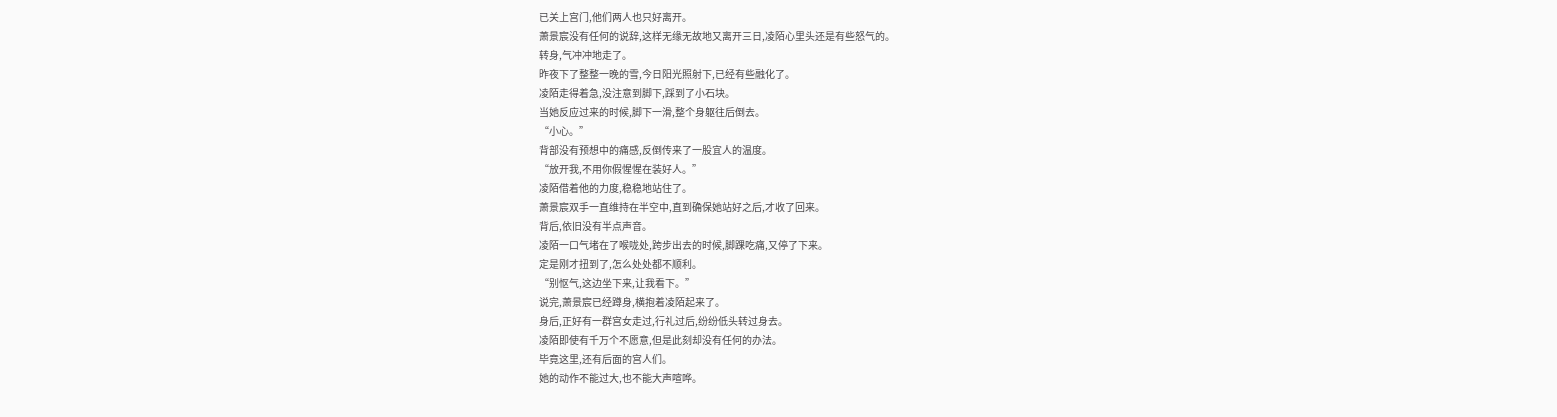已关上宫门,他们两人也只好离开。
萧景宸没有任何的说辞,这样无缘无故地又离开三日,凌陌心里头还是有些怒气的。
转身,气冲冲地走了。
昨夜下了整整一晚的雪,今日阳光照射下,已经有些融化了。
凌陌走得着急,没注意到脚下,踩到了小石块。
当她反应过来的时候,脚下一滑,整个身躯往后倒去。
“小心。”
背部没有预想中的痛感,反倒传来了一股宜人的温度。
“放开我,不用你假惺惺在装好人。”
凌陌借着他的力度,稳稳地站住了。
萧景宸双手一直维持在半空中,直到确保她站好之后,才收了回来。
背后,依旧没有半点声音。
凌陌一口气堵在了喉咙处,跨步出去的时候,脚踝吃痛,又停了下来。
定是刚才扭到了,怎么处处都不顺利。
“别怄气,这边坐下来,让我看下。”
说完,萧景宸已经蹲身,横抱着凌陌起来了。
身后,正好有一群宫女走过,行礼过后,纷纷低头转过身去。
凌陌即使有千万个不愿意,但是此刻却没有任何的办法。
毕竟这里,还有后面的宫人们。
她的动作不能过大,也不能大声喧哗。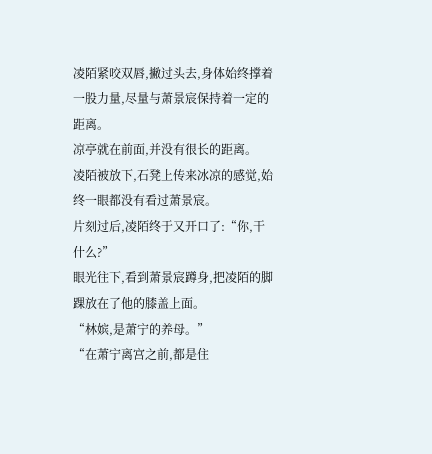凌陌紧咬双唇,撇过头去,身体始终撑着一股力量,尽量与萧景宸保持着一定的距离。
凉亭就在前面,并没有很长的距离。
凌陌被放下,石凳上传来冰凉的感觉,始终一眼都没有看过萧景宸。
片刻过后,凌陌终于又开口了:“你,干什么?”
眼光往下,看到萧景宸蹲身,把凌陌的脚踝放在了他的膝盖上面。
“林嫔,是萧宁的养母。”
“在萧宁离宫之前,都是住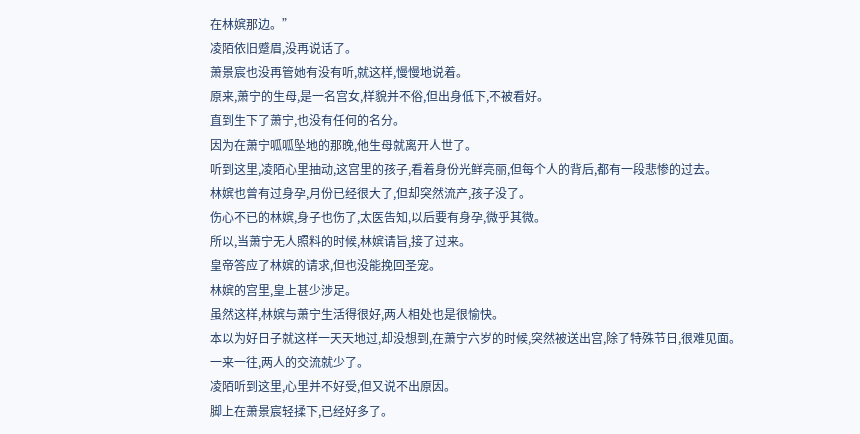在林嫔那边。”
凌陌依旧蹙眉,没再说话了。
萧景宸也没再管她有没有听,就这样,慢慢地说着。
原来,萧宁的生母,是一名宫女,样貌并不俗,但出身低下,不被看好。
直到生下了萧宁,也没有任何的名分。
因为在萧宁呱呱坠地的那晚,他生母就离开人世了。
听到这里,凌陌心里抽动,这宫里的孩子,看着身份光鲜亮丽,但每个人的背后,都有一段悲惨的过去。
林嫔也曾有过身孕,月份已经很大了,但却突然流产,孩子没了。
伤心不已的林嫔,身子也伤了,太医告知,以后要有身孕,微乎其微。
所以,当萧宁无人照料的时候,林嫔请旨,接了过来。
皇帝答应了林嫔的请求,但也没能挽回圣宠。
林嫔的宫里,皇上甚少涉足。
虽然这样,林嫔与萧宁生活得很好,两人相处也是很愉快。
本以为好日子就这样一天天地过,却没想到,在萧宁六岁的时候,突然被送出宫,除了特殊节日,很难见面。
一来一往,两人的交流就少了。
凌陌听到这里,心里并不好受,但又说不出原因。
脚上在萧景宸轻揉下,已经好多了。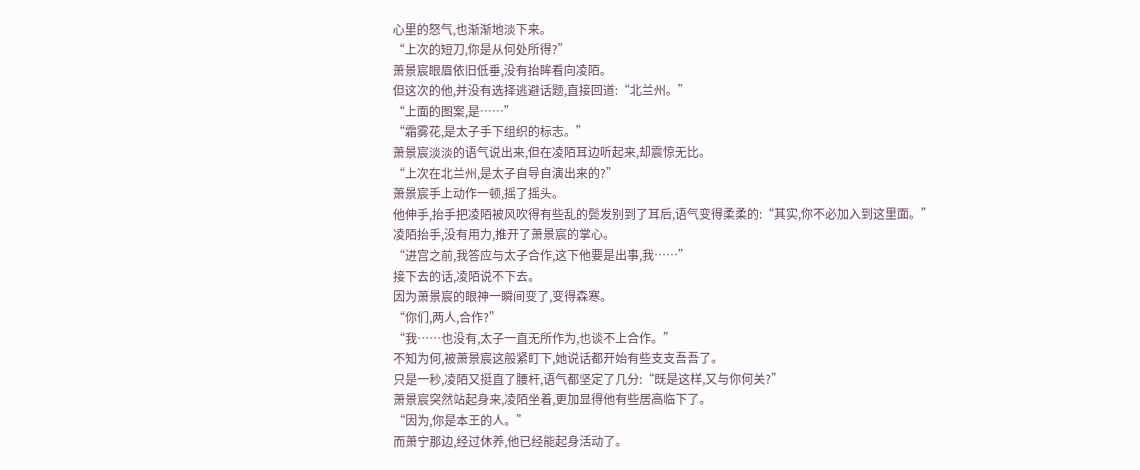心里的怒气,也渐渐地淡下来。
“上次的短刀,你是从何处所得?”
萧景宸眼眉依旧低垂,没有抬眸看向凌陌。
但这次的他,并没有选择逃避话题,直接回道:“北兰州。”
“上面的图案,是……”
“霜雾花,是太子手下组织的标志。”
萧景宸淡淡的语气说出来,但在凌陌耳边听起来,却震惊无比。
“上次在北兰州,是太子自导自演出来的?”
萧景宸手上动作一顿,摇了摇头。
他伸手,抬手把凌陌被风吹得有些乱的鬓发别到了耳后,语气变得柔柔的:“其实,你不必加入到这里面。”
凌陌抬手,没有用力,推开了萧景宸的掌心。
“进宫之前,我答应与太子合作,这下他要是出事,我……”
接下去的话,凌陌说不下去。
因为萧景宸的眼神一瞬间变了,变得森寒。
“你们,两人,合作?”
“我……也没有,太子一直无所作为,也谈不上合作。”
不知为何,被萧景宸这般紧盯下,她说话都开始有些支支吾吾了。
只是一秒,凌陌又挺直了腰杆,语气都坚定了几分:“既是这样,又与你何关?”
萧景宸突然站起身来,凌陌坐着,更加显得他有些居高临下了。
“因为,你是本王的人。”
而萧宁那边,经过休养,他已经能起身活动了。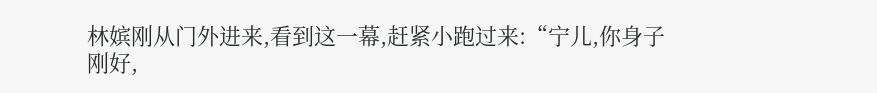林嫔刚从门外进来,看到这一幕,赶紧小跑过来:“宁儿,你身子刚好,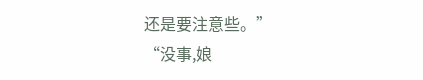还是要注意些。”
“没事,娘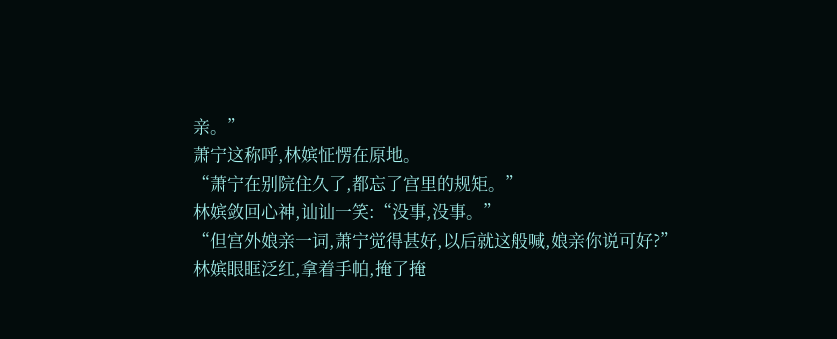亲。”
萧宁这称呼,林嫔怔愣在原地。
“萧宁在别院住久了,都忘了宫里的规矩。”
林嫔敛回心神,讪讪一笑:“没事,没事。”
“但宫外娘亲一词,萧宁觉得甚好,以后就这般喊,娘亲你说可好?”
林嫔眼眶泛红,拿着手帕,掩了掩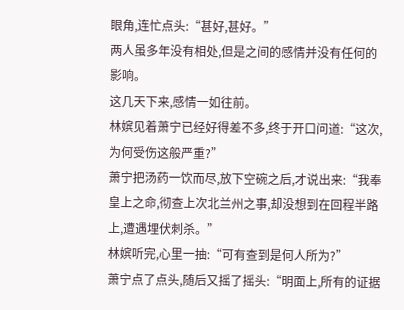眼角,连忙点头:“甚好,甚好。”
两人虽多年没有相处,但是之间的感情并没有任何的影响。
这几天下来,感情一如往前。
林嫔见着萧宁已经好得差不多,终于开口问道:“这次,为何受伤这般严重?”
萧宁把汤药一饮而尽,放下空碗之后,才说出来:“我奉皇上之命,彻查上次北兰州之事,却没想到在回程半路上,遭遇埋伏刺杀。”
林嫔听完,心里一抽:“可有查到是何人所为?”
萧宁点了点头,随后又摇了摇头:“明面上,所有的证据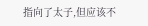指向了太子,但应该不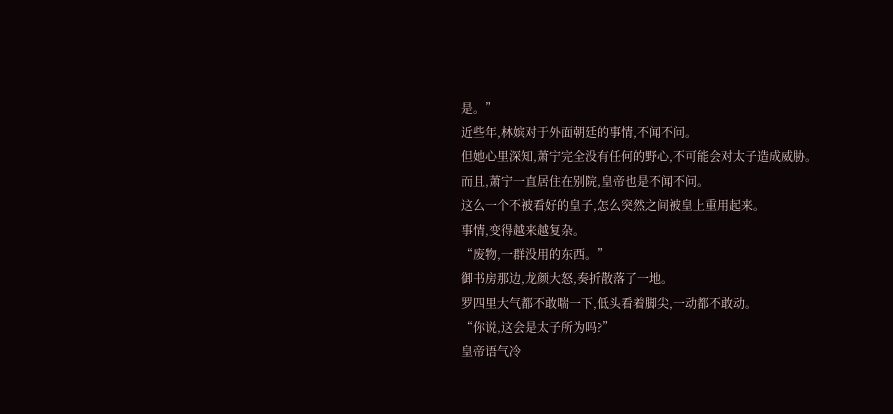是。”
近些年,林嫔对于外面朝廷的事情,不闻不问。
但她心里深知,萧宁完全没有任何的野心,不可能会对太子造成威胁。
而且,萧宁一直居住在别院,皇帝也是不闻不问。
这么一个不被看好的皇子,怎么突然之间被皇上重用起来。
事情,变得越来越复杂。
“废物,一群没用的东西。”
御书房那边,龙颜大怒,奏折散落了一地。
罗四里大气都不敢喘一下,低头看着脚尖,一动都不敢动。
“你说,这会是太子所为吗?”
皇帝语气冷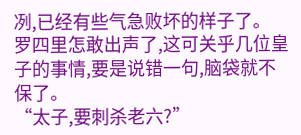冽,已经有些气急败坏的样子了。
罗四里怎敢出声了,这可关乎几位皇子的事情,要是说错一句,脑袋就不保了。
“太子,要刺杀老六?”